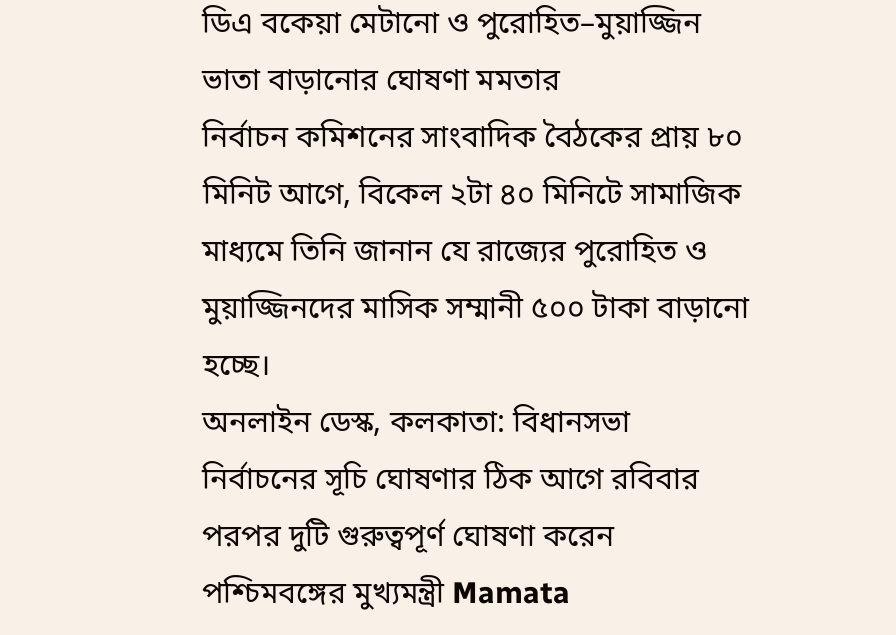ডিএ বকেয়া মেটানো ও পুরোহিত–মুয়াজ্জিন ভাতা বাড়ানোর ঘোষণা মমতার
নির্বাচন কমিশনের সাংবাদিক বৈঠকের প্রায় ৮০ মিনিট আগে, বিকেল ২টা ৪০ মিনিটে সামাজিক মাধ্যমে তিনি জানান যে রাজ্যের পুরোহিত ও মুয়াজ্জিনদের মাসিক সম্মানী ৫০০ টাকা বাড়ানো হচ্ছে।
অনলাইন ডেস্ক, কলকাতা: বিধানসভা নির্বাচনের সূচি ঘোষণার ঠিক আগে রবিবার পরপর দুটি গুরুত্বপূর্ণ ঘোষণা করেন পশ্চিমবঙ্গের মুখ্যমন্ত্রী Mamata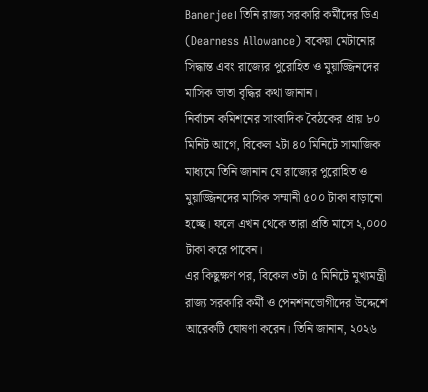Banerjee। তিনি রাজ্য সরকারি কর্মীদের ডিএ (Dearness Allowance) বকেয়া মেটানোর সিদ্ধান্ত এবং রাজ্যের পুরোহিত ও মুয়াজ্জিনদের মাসিক ভাতা বৃদ্ধির কথা জানান।
নির্বাচন কমিশনের সাংবাদিক বৈঠকের প্রায় ৮০ মিনিট আগে, বিকেল ২টা ৪০ মিনিটে সামাজিক মাধ্যমে তিনি জানান যে রাজ্যের পুরোহিত ও মুয়াজ্জিনদের মাসিক সম্মানী ৫০০ টাকা বাড়ানো হচ্ছে। ফলে এখন থেকে তারা প্রতি মাসে ২,০০০ টাকা করে পাবেন।
এর কিছুক্ষণ পর, বিকেল ৩টা ৫ মিনিটে মুখ্যমন্ত্রী রাজ্য সরকারি কর্মী ও পেনশনভোগীদের উদ্দেশে আরেকটি ঘোষণা করেন। তিনি জানান, ২০২৬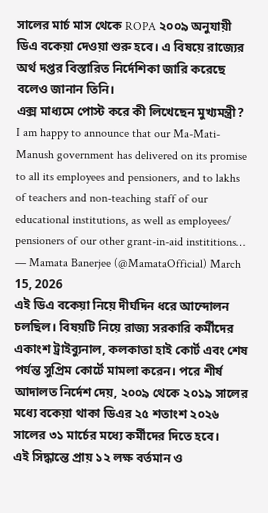সালের মার্চ মাস থেকে ROPA ২০০৯ অনুযায়ী ডিএ বকেয়া দেওয়া শুরু হবে। এ বিষয়ে রাজ্যের অর্থ দপ্তর বিস্তারিত নির্দেশিকা জারি করেছে বলেও জানান তিনি।
এক্স মাধ্যমে পোস্ট করে কী লিখেছেন মুখ্যমন্ত্রী?
I am happy to announce that our Ma-Mati-Manush government has delivered on its promise to all its employees and pensioners, and to lakhs of teachers and non-teaching staff of our educational institutions, as well as employees/ pensioners of our other grant-in-aid instititions…
— Mamata Banerjee (@MamataOfficial) March 15, 2026
এই ডিএ বকেয়া নিয়ে দীর্ঘদিন ধরে আন্দোলন চলছিল। বিষয়টি নিয়ে রাজ্য সরকারি কর্মীদের একাংশ ট্রাইব্যুনাল, কলকাতা হাই কোর্ট এবং শেষ পর্যন্ত সুপ্রিম কোর্টে মামলা করেন। পরে শীর্ষ আদালত নির্দেশ দেয়, ২০০৯ থেকে ২০১৯ সালের মধ্যে বকেয়া থাকা ডিএর ২৫ শতাংশ ২০২৬ সালের ৩১ মার্চের মধ্যে কর্মীদের দিতে হবে।
এই সিদ্ধান্তে প্রায় ১২ লক্ষ বর্তমান ও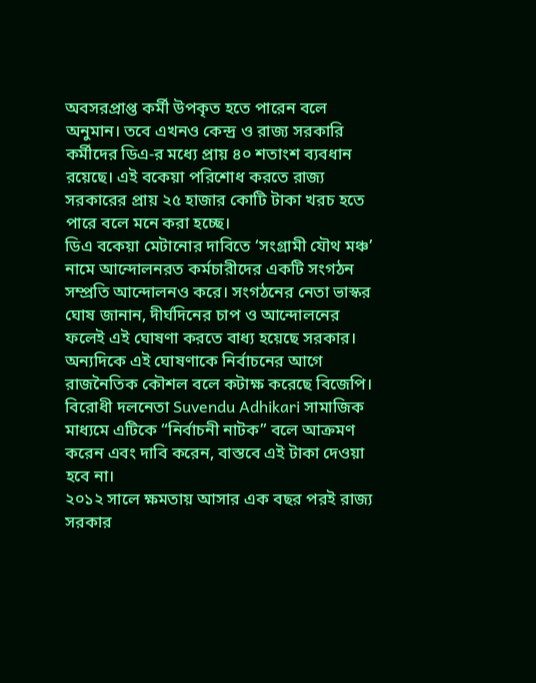অবসরপ্রাপ্ত কর্মী উপকৃত হতে পারেন বলে অনুমান। তবে এখনও কেন্দ্র ও রাজ্য সরকারি কর্মীদের ডিএ-র মধ্যে প্রায় ৪০ শতাংশ ব্যবধান রয়েছে। এই বকেয়া পরিশোধ করতে রাজ্য সরকারের প্রায় ২৫ হাজার কোটি টাকা খরচ হতে পারে বলে মনে করা হচ্ছে।
ডিএ বকেয়া মেটানোর দাবিতে ‘সংগ্রামী যৌথ মঞ্চ’ নামে আন্দোলনরত কর্মচারীদের একটি সংগঠন সম্প্রতি আন্দোলনও করে। সংগঠনের নেতা ভাস্কর ঘোষ জানান, দীর্ঘদিনের চাপ ও আন্দোলনের ফলেই এই ঘোষণা করতে বাধ্য হয়েছে সরকার।
অন্যদিকে এই ঘোষণাকে নির্বাচনের আগে রাজনৈতিক কৌশল বলে কটাক্ষ করেছে বিজেপি। বিরোধী দলনেতা Suvendu Adhikari সামাজিক মাধ্যমে এটিকে “নির্বাচনী নাটক” বলে আক্রমণ করেন এবং দাবি করেন, বাস্তবে এই টাকা দেওয়া হবে না।
২০১২ সালে ক্ষমতায় আসার এক বছর পরই রাজ্য সরকার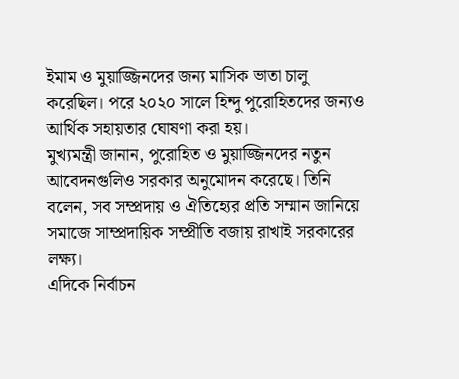ইমাম ও মুয়াজ্জিনদের জন্য মাসিক ভাতা চালু করেছিল। পরে ২০২০ সালে হিন্দু পুরোহিতদের জন্যও আর্থিক সহায়তার ঘোষণা করা হয়।
মুখ্যমন্ত্রী জানান, পুরোহিত ও মুয়াজ্জিনদের নতুন আবেদনগুলিও সরকার অনুমোদন করেছে। তিনি বলেন, সব সম্প্রদায় ও ঐতিহ্যের প্রতি সম্মান জানিয়ে সমাজে সাম্প্রদায়িক সম্প্রীতি বজায় রাখাই সরকারের লক্ষ্য।
এদিকে নির্বাচন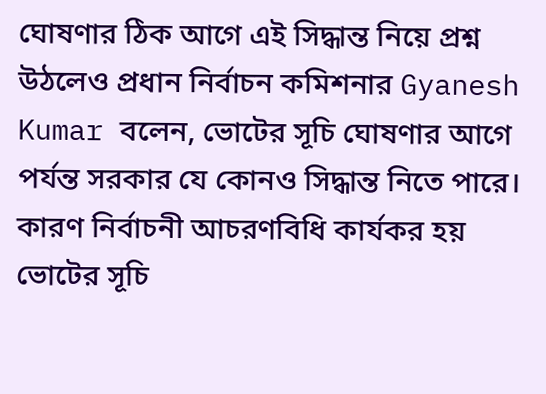ঘোষণার ঠিক আগে এই সিদ্ধান্ত নিয়ে প্রশ্ন উঠলেও প্রধান নির্বাচন কমিশনার Gyanesh Kumar বলেন, ভোটের সূচি ঘোষণার আগে পর্যন্ত সরকার যে কোনও সিদ্ধান্ত নিতে পারে। কারণ নির্বাচনী আচরণবিধি কার্যকর হয় ভোটের সূচি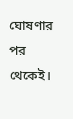ঘোষণার পর থেকেই।